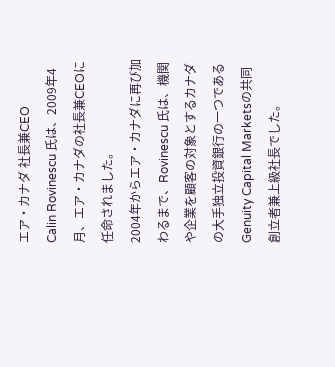エア・カナダ 社長兼CEO
Calin Rovinescu 氏は、2009年4月、エア・カナダの社長兼CEOに任命されました。
2004年からエア・カナダに再び加わるまで、Rovinescu 氏は、機関や企業を顧客の対象とするカナダの大手独立投資銀行の一つであるGenuity Capital Marketsの共同創立者兼上級社長でした。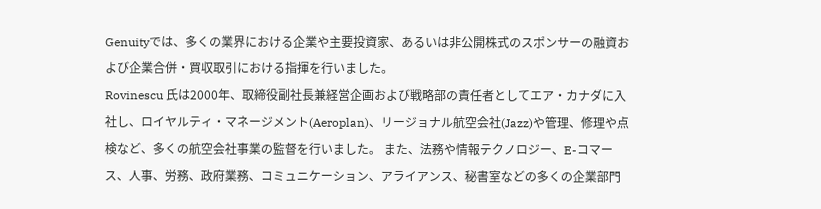Genuityでは、多くの業界における企業や主要投資家、あるいは非公開株式のスポンサーの融資および企業合併・買収取引における指揮を行いました。
Rovinescu 氏は2000年、取締役副社長兼経営企画および戦略部の責任者としてエア・カナダに入社し、ロイヤルティ・マネージメント(Aeroplan)、リージョナル航空会社(Jazz)や管理、修理や点検など、多くの航空会社事業の監督を行いました。 また、法務や情報テクノロジー、E-コマース、人事、労務、政府業務、コミュニケーション、アライアンス、秘書室などの多くの企業部門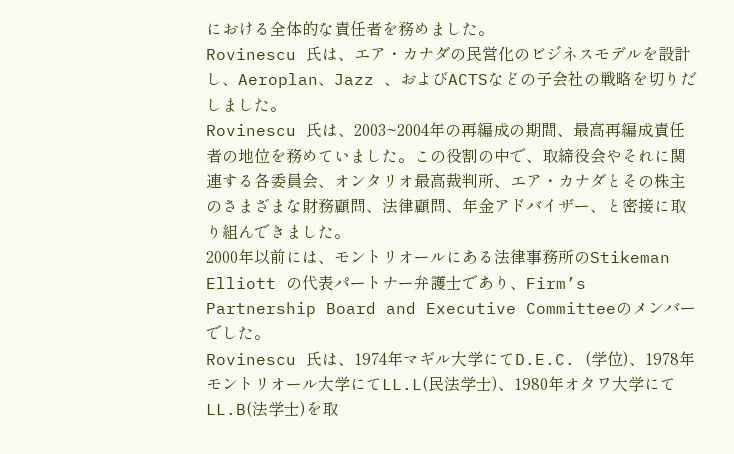における全体的な責任者を務めました。
Rovinescu 氏は、エア・カナダの民営化のビジネスモデルを設計し、Aeroplan、Jazz 、およびACTSなどの子会社の戦略を切りだしました。
Rovinescu 氏は、2003~2004年の再編成の期間、最高再編成責任者の地位を務めていました。この役割の中で、取締役会やそれに関連する各委員会、オンタリオ最高裁判所、エア・カナダとその株主のさまざまな財務顧問、法律顧問、年金アドバイザー、と密接に取り組んできました。
2000年以前には、モントリオールにある法律事務所のStikeman Elliott の代表パートナー弁護士であり、Firm’s Partnership Board and Executive Committeeのメンバーでした。
Rovinescu 氏は、1974年マギル大学にてD.E.C. (学位)、1978年モントリオール大学にてLL.L(民法学士)、1980年オタワ大学にてLL.B(法学士)を取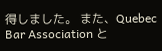得しました。 また、Quebec Bar Association と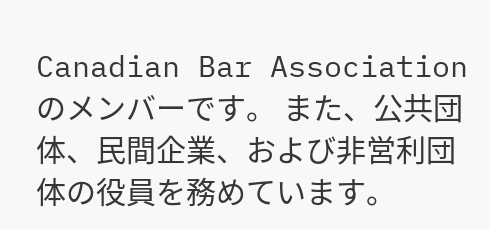Canadian Bar Association のメンバーです。 また、公共団体、民間企業、および非営利団体の役員を務めています。